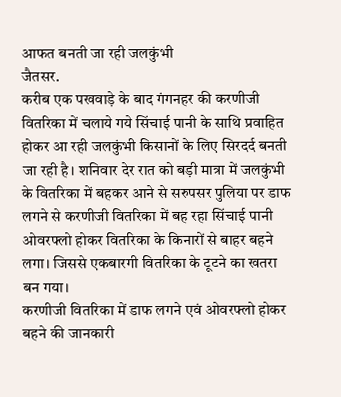आफत बनती जा रही जलकुंभी
जैतसर.
करीब एक पखवाड़े के बाद गंगनहर की करणीजी वितरिका में चलाये गये सिंचाई पानी के साथि प्रवाहित होकर आ रही जलकुंभी किसानों के लिए सिरदर्द बनती जा रही है। शनिवार देर रात को बड़ी मात्रा में जलकुंभी के वितरिका में बहकर आने से सरुपसर पुलिया पर डाफ लगने से करणीजी वितरिका में बह रहा सिंचाई पानी ओवरफ्लो होकर वितरिका के किनारों से बाहर बहने लगा। जिससे एकबारगी वितरिका के टूटने का खतरा बन गया।
करणीजी वितरिका में डाफ लगने एवं ओवरफ्लो होकर बहने की जानकारी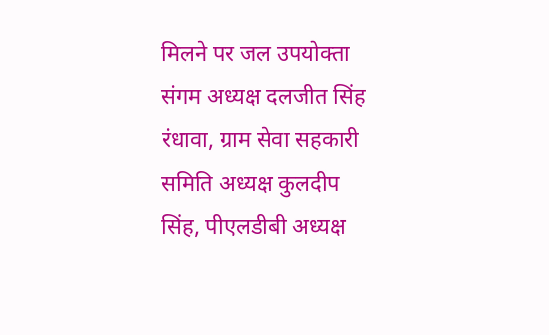मिलने पर जल उपयोक्ता संगम अध्यक्ष दलजीत सिंह रंधावा, ग्राम सेवा सहकारी समिति अध्यक्ष कुलदीप सिंह, पीएलडीबी अध्यक्ष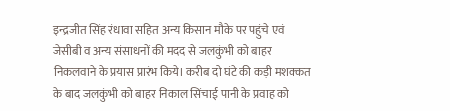इन्द्रजीत सिंह रंधावा सहित अन्य किसान मौके पर पहुंचे एवं जेसीबी व अन्य संसाधनों की मदद से जलकुंभी को बाहर निकलवाने के प्रयास प्रारंभ किये। करीब दो घंटे की कड़ी मशक्कत के बाद जलकुंभी को बाहर निकाल सिंचाई पानी के प्रवाह को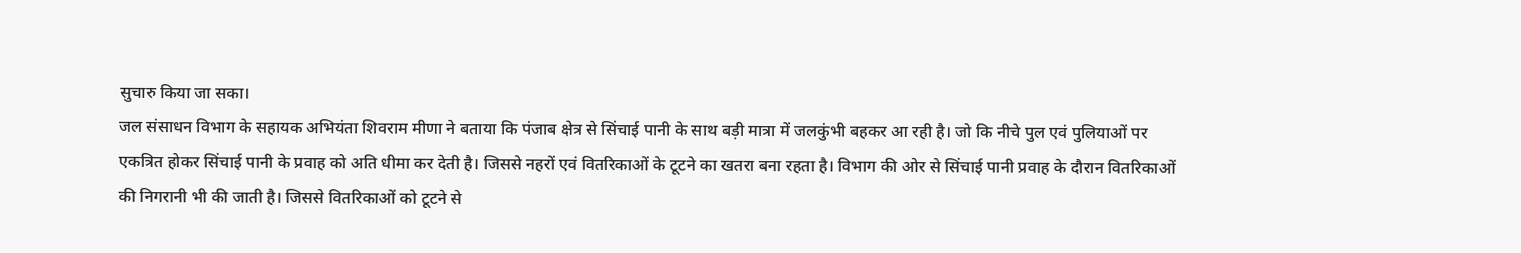सुचारु किया जा सका।
जल संसाधन विभाग के सहायक अभियंता शिवराम मीणा ने बताया कि पंजाब क्षेत्र से सिंचाई पानी के साथ बड़ी मात्रा में जलकुंभी बहकर आ रही है। जो कि नीचे पुल एवं पुलियाओं पर एकत्रित होकर सिंचाई पानी के प्रवाह को अति धीमा कर देती है। जिससे नहरों एवं वितरिकाओं के टूटने का खतरा बना रहता है। विभाग की ओर से सिंचाई पानी प्रवाह के दौरान वितरिकाओं की निगरानी भी की जाती है। जिससे वितरिकाओं को टूटने से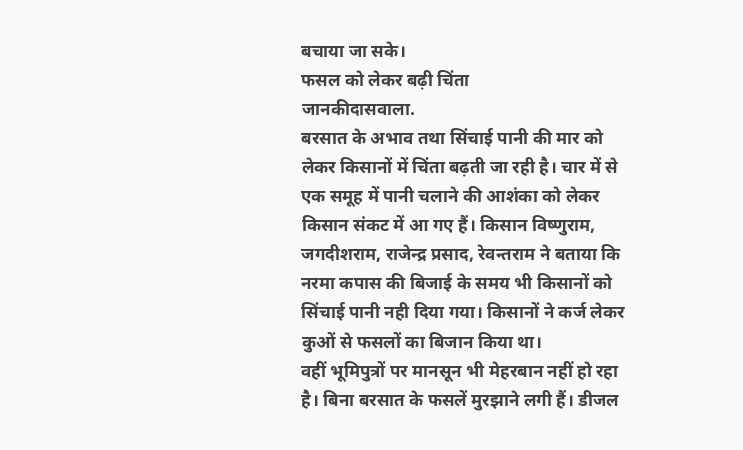बचाया जा सके।
फसल को लेकर बढ़ी चिंता
जानकीदासवाला.
बरसात के अभाव तथा सिंचाई पानी की मार को लेकर किसानों में चिंता बढ़ती जा रही है। चार में से एक समूह में पानी चलाने की आशंका को लेकर किसान संकट में आ गए हैं। किसान विष्णुराम, जगदीशराम, राजेन्द्र प्रसाद, रेवन्तराम ने बताया कि नरमा कपास की बिजाई के समय भी किसानों को सिंचाई पानी नही दिया गया। किसानों ने कर्ज लेकर कुओं से फसलों का बिजान किया था।
वहीं भूमिपुत्रों पर मानसून भी मेहरबान नहीं हो रहा है। बिना बरसात के फसलें मुरझाने लगी हैं। डीजल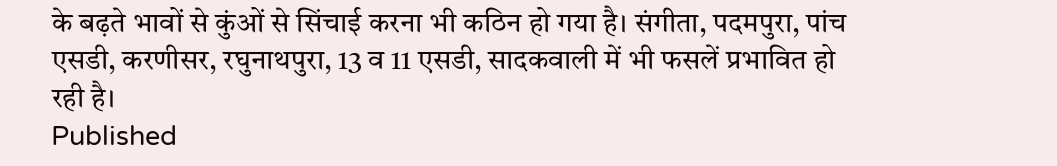के बढ़ते भावों से कुंओं से सिंचाई करना भी कठिन हो गया है। संगीता, पदमपुरा, पांच एसडी, करणीसर, रघुनाथपुरा, 13 व 11 एसडी, सादकवाली में भी फसलें प्रभावित हो रही है।
Published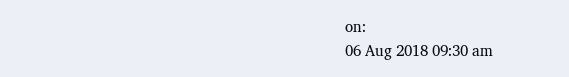on:
06 Aug 2018 09:30 am